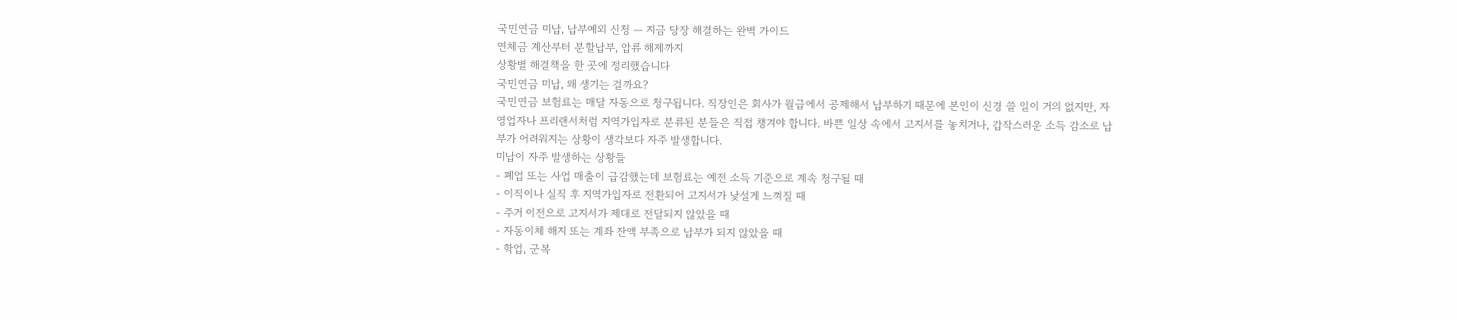국민연금 미납, 납부예외 신청 — 지금 당장 해결하는 완벽 가이드
연체금 계산부터 분할납부, 압류 해제까지
상황별 해결책을 한 곳에 정리했습니다
국민연금 미납, 왜 생기는 걸까요?
국민연금 보험료는 매달 자동으로 청구됩니다. 직장인은 회사가 월급에서 공제해서 납부하기 때문에 본인이 신경 쓸 일이 거의 없지만, 자영업자나 프리랜서처럼 지역가입자로 분류된 분들은 직접 챙겨야 합니다. 바쁜 일상 속에서 고지서를 놓치거나, 갑작스러운 소득 감소로 납부가 어려워지는 상황이 생각보다 자주 발생합니다.
미납이 자주 발생하는 상황들
- 폐업 또는 사업 매출이 급감했는데 보험료는 예전 소득 기준으로 계속 청구될 때
- 이직이나 실직 후 지역가입자로 전환되어 고지서가 낯설게 느껴질 때
- 주거 이전으로 고지서가 제대로 전달되지 않았을 때
- 자동이체 해지 또는 계좌 잔액 부족으로 납부가 되지 않았을 때
- 학업, 군복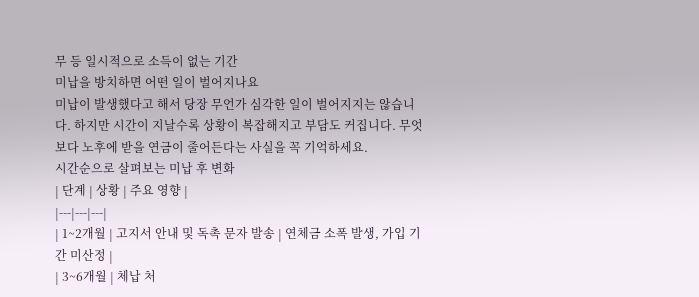무 등 일시적으로 소득이 없는 기간
미납을 방치하면 어떤 일이 벌어지나요
미납이 발생했다고 해서 당장 무언가 심각한 일이 벌어지지는 않습니다. 하지만 시간이 지날수록 상황이 복잡해지고 부담도 커집니다. 무엇보다 노후에 받을 연금이 줄어든다는 사실을 꼭 기억하세요.
시간순으로 살펴보는 미납 후 변화
| 단계 | 상황 | 주요 영향 |
|---|---|---|
| 1~2개월 | 고지서 안내 및 독촉 문자 발송 | 연체금 소폭 발생, 가입 기간 미산정 |
| 3~6개월 | 체납 처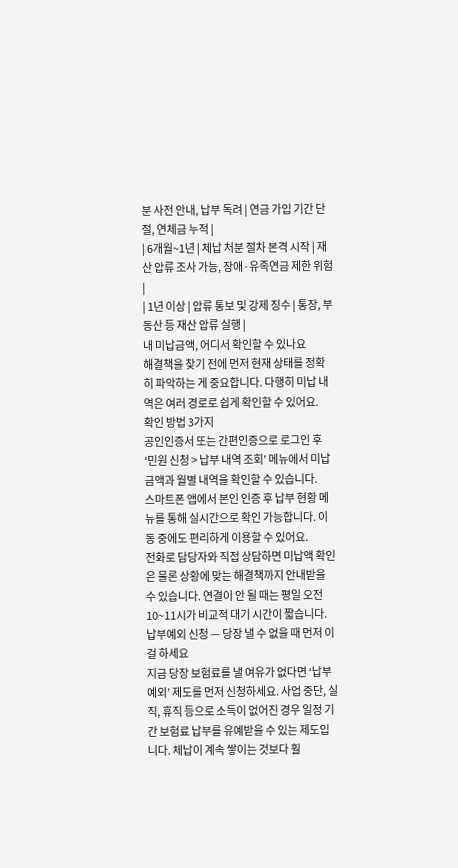분 사전 안내, 납부 독려 | 연금 가입 기간 단절, 연체금 누적 |
| 6개월~1년 | 체납 처분 절차 본격 시작 | 재산 압류 조사 가능, 장애·유족연금 제한 위험 |
| 1년 이상 | 압류 통보 및 강제 징수 | 통장, 부동산 등 재산 압류 실행 |
내 미납금액, 어디서 확인할 수 있나요
해결책을 찾기 전에 먼저 현재 상태를 정확히 파악하는 게 중요합니다. 다행히 미납 내역은 여러 경로로 쉽게 확인할 수 있어요.
확인 방법 3가지
공인인증서 또는 간편인증으로 로그인 후 ‘민원 신청 > 납부 내역 조회’ 메뉴에서 미납금액과 월별 내역을 확인할 수 있습니다.
스마트폰 앱에서 본인 인증 후 납부 현황 메뉴를 통해 실시간으로 확인 가능합니다. 이동 중에도 편리하게 이용할 수 있어요.
전화로 담당자와 직접 상담하면 미납액 확인은 물론 상황에 맞는 해결책까지 안내받을 수 있습니다. 연결이 안 될 때는 평일 오전 10~11시가 비교적 대기 시간이 짧습니다.
납부예외 신청 — 당장 낼 수 없을 때 먼저 이걸 하세요
지금 당장 보험료를 낼 여유가 없다면 ‘납부예외’ 제도를 먼저 신청하세요. 사업 중단, 실직, 휴직 등으로 소득이 없어진 경우 일정 기간 보험료 납부를 유예받을 수 있는 제도입니다. 체납이 계속 쌓이는 것보다 훨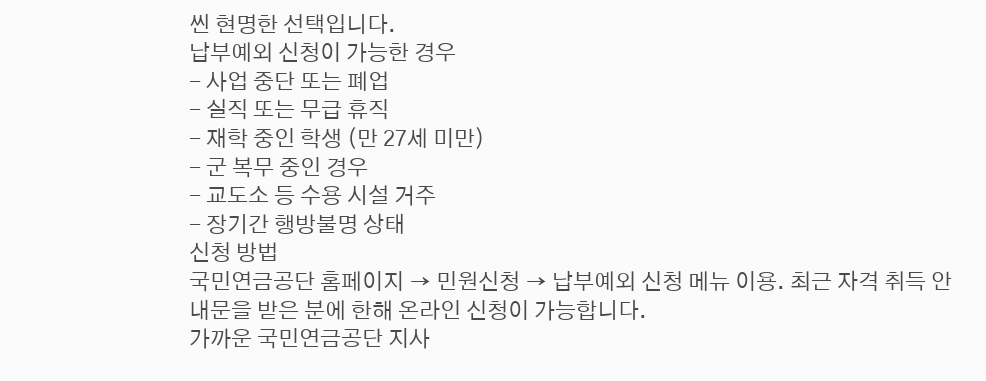씬 현명한 선택입니다.
납부예외 신청이 가능한 경우
- 사업 중단 또는 폐업
- 실직 또는 무급 휴직
- 재학 중인 학생 (만 27세 미만)
- 군 복무 중인 경우
- 교도소 등 수용 시설 거주
- 장기간 행방불명 상태
신청 방법
국민연금공단 홈페이지 → 민원신청 → 납부예외 신청 메뉴 이용. 최근 자격 취득 안내문을 받은 분에 한해 온라인 신청이 가능합니다.
가까운 국민연금공단 지사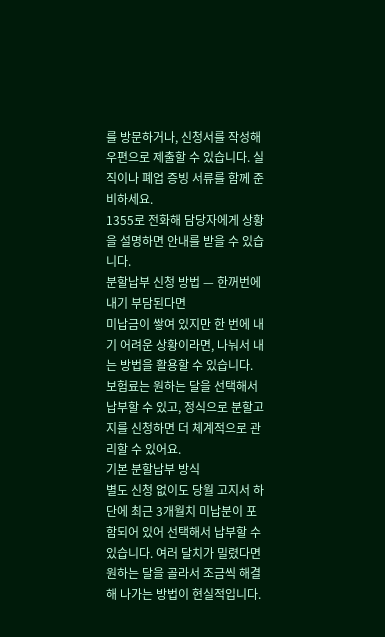를 방문하거나, 신청서를 작성해 우편으로 제출할 수 있습니다. 실직이나 폐업 증빙 서류를 함께 준비하세요.
1355로 전화해 담당자에게 상황을 설명하면 안내를 받을 수 있습니다.
분할납부 신청 방법 — 한꺼번에 내기 부담된다면
미납금이 쌓여 있지만 한 번에 내기 어려운 상황이라면, 나눠서 내는 방법을 활용할 수 있습니다. 보험료는 원하는 달을 선택해서 납부할 수 있고, 정식으로 분할고지를 신청하면 더 체계적으로 관리할 수 있어요.
기본 분할납부 방식
별도 신청 없이도 당월 고지서 하단에 최근 3개월치 미납분이 포함되어 있어 선택해서 납부할 수 있습니다. 여러 달치가 밀렸다면 원하는 달을 골라서 조금씩 해결해 나가는 방법이 현실적입니다.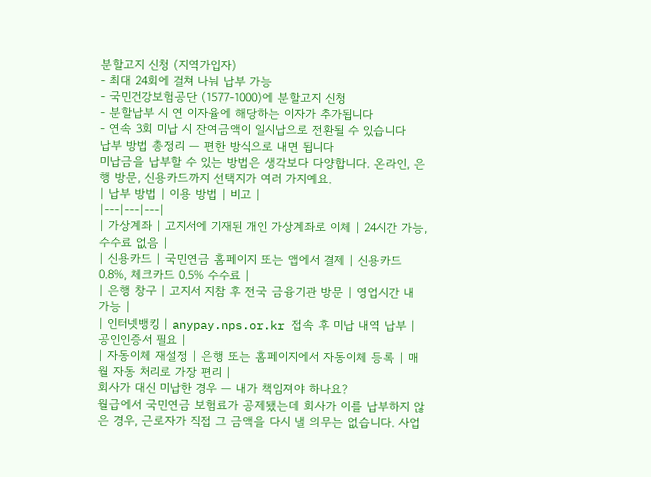분할고지 신청 (지역가입자)
- 최대 24회에 걸쳐 나눠 납부 가능
- 국민건강보험공단 (1577-1000)에 분할고지 신청
- 분할납부 시 연 이자율에 해당하는 이자가 추가됩니다
- 연속 3회 미납 시 잔여금액이 일시납으로 전환될 수 있습니다
납부 방법 총정리 — 편한 방식으로 내면 됩니다
미납금을 납부할 수 있는 방법은 생각보다 다양합니다. 온라인, 은행 방문, 신용카드까지 선택지가 여러 가지예요.
| 납부 방법 | 이용 방법 | 비고 |
|---|---|---|
| 가상계좌 | 고지서에 기재된 개인 가상계좌로 이체 | 24시간 가능, 수수료 없음 |
| 신용카드 | 국민연금 홈페이지 또는 앱에서 결제 | 신용카드 0.8%, 체크카드 0.5% 수수료 |
| 은행 창구 | 고지서 지참 후 전국 금융기관 방문 | 영업시간 내 가능 |
| 인터넷뱅킹 | anypay.nps.or.kr 접속 후 미납 내역 납부 | 공인인증서 필요 |
| 자동이체 재설정 | 은행 또는 홈페이지에서 자동이체 등록 | 매월 자동 처리로 가장 편리 |
회사가 대신 미납한 경우 — 내가 책임져야 하나요?
월급에서 국민연금 보험료가 공제됐는데 회사가 이를 납부하지 않은 경우, 근로자가 직접 그 금액을 다시 낼 의무는 없습니다. 사업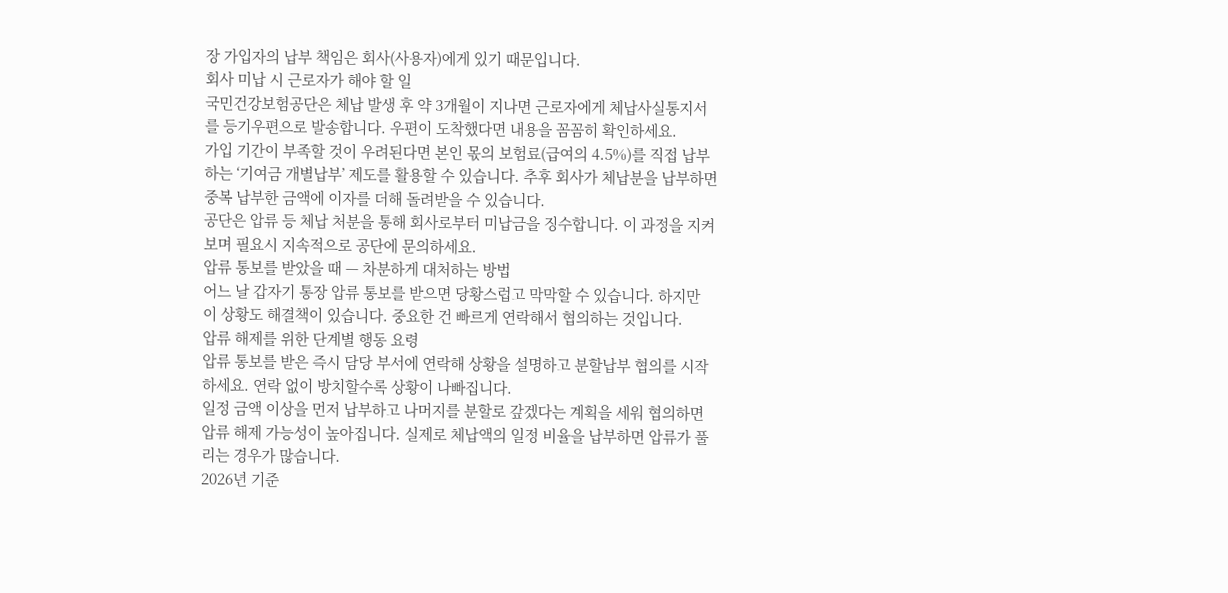장 가입자의 납부 책임은 회사(사용자)에게 있기 때문입니다.
회사 미납 시 근로자가 해야 할 일
국민건강보험공단은 체납 발생 후 약 3개월이 지나면 근로자에게 체납사실통지서를 등기우편으로 발송합니다. 우편이 도착했다면 내용을 꼼꼼히 확인하세요.
가입 기간이 부족할 것이 우려된다면 본인 몫의 보험료(급여의 4.5%)를 직접 납부하는 ‘기여금 개별납부’ 제도를 활용할 수 있습니다. 추후 회사가 체납분을 납부하면 중복 납부한 금액에 이자를 더해 돌려받을 수 있습니다.
공단은 압류 등 체납 처분을 통해 회사로부터 미납금을 징수합니다. 이 과정을 지켜보며 필요시 지속적으로 공단에 문의하세요.
압류 통보를 받았을 때 — 차분하게 대처하는 방법
어느 날 갑자기 통장 압류 통보를 받으면 당황스럽고 막막할 수 있습니다. 하지만 이 상황도 해결책이 있습니다. 중요한 건 빠르게 연락해서 협의하는 것입니다.
압류 해제를 위한 단계별 행동 요령
압류 통보를 받은 즉시 담당 부서에 연락해 상황을 설명하고 분할납부 협의를 시작하세요. 연락 없이 방치할수록 상황이 나빠집니다.
일정 금액 이상을 먼저 납부하고 나머지를 분할로 갚겠다는 계획을 세워 협의하면 압류 해제 가능성이 높아집니다. 실제로 체납액의 일정 비율을 납부하면 압류가 풀리는 경우가 많습니다.
2026년 기준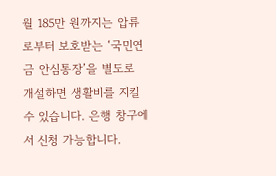월 185만 원까지는 압류로부터 보호받는 ‘국민연금 안심통장’을 별도로 개설하면 생활비를 지킬 수 있습니다. 은행 창구에서 신청 가능합니다.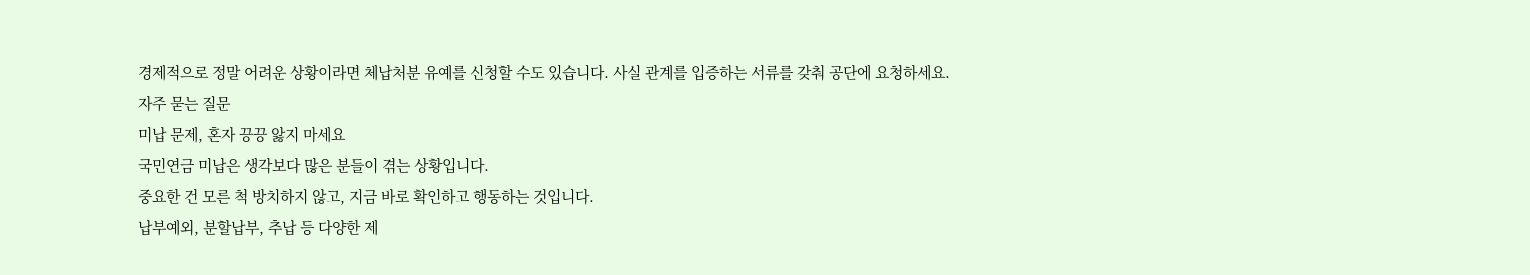경제적으로 정말 어려운 상황이라면 체납처분 유예를 신청할 수도 있습니다. 사실 관계를 입증하는 서류를 갖춰 공단에 요청하세요.
자주 묻는 질문
미납 문제, 혼자 끙끙 앓지 마세요
국민연금 미납은 생각보다 많은 분들이 겪는 상황입니다.
중요한 건 모른 척 방치하지 않고, 지금 바로 확인하고 행동하는 것입니다.
납부예외, 분할납부, 추납 등 다양한 제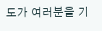도가 여러분을 기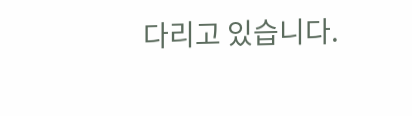다리고 있습니다.